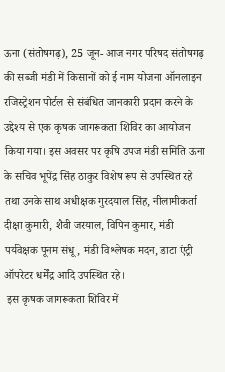ऊना (संतोषगढ़), 25 जून- आज नगर परिषद संतोषगढ़ की सब्जी मंडी में किसानों को ई नाम योजना ऑनलाइन रजिस्ट्रेशन पोर्टल से संबंधित जानकारी प्रदान करने के उद्देश्य से एक कृषक जागरूकता शिविर का आयोजन किया गया। इस अवसर पर कृषि उपज मंडी समिति ऊना के सचिव भूपेंद्र सिंह ठाकुर विशेष रूप से उपस्थित रहे तथा उनके साथ अधीक्षक गुरदयाल सिंह, नीलामीकर्ता दीक्षा कुमारी, शैवी जरयाल, विपिन कुमार, मंडी पर्यवेक्षक पूनम संधू, मंडी विश्लेषक मदन, डाटा एंट्री ऑपरेटर धर्मेंद्र आदि उपस्थित रहे।
 इस कृषक जागरूकता शिविर में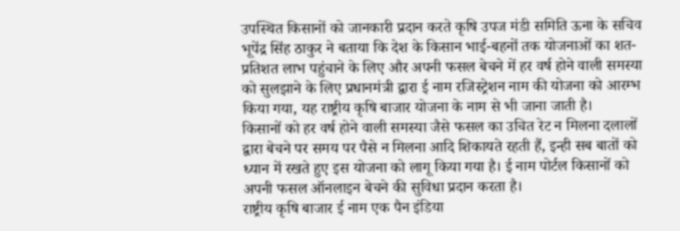उपस्थित किसानों को जानकारी प्रदान करते कृषि उपज मंडी समिति ऊना के सचिव भूपेंद्र सिंह ठाकुर ने बताया कि देश के किसान भाई-बहनों तक योजनाओं का शत-प्रतिशत लाभ पहुंचाने के लिए और अपनी फसल बेचने में हर वर्ष होने वाली समस्या को सुलझाने के लिए प्रधानमंत्री द्वारा ई नाम रजिस्ट्रेशन नाम की योजना को आरम्भ किया गया, यह राष्ट्रीय कृषि बाजार योजना के नाम से भी जाना जाती है।
किसानों को हर वर्ष होने वाली समस्या जैसे फसल का उचित रेट न मिलना दलालों द्वारा बेचने पर समय पर पैसे न मिलना आदि शिकायते रहती हैं, इन्ही सब बातों को ध्यान में रखते हुए इस योजना को लागू किया गया है। ई नाम पोर्टल किसानों को अपनी फसल ऑनलाइन बेचने की सुविधा प्रदान करता है।
राष्ट्रीय कृषि बाजार ई नाम एक पैन इंडिया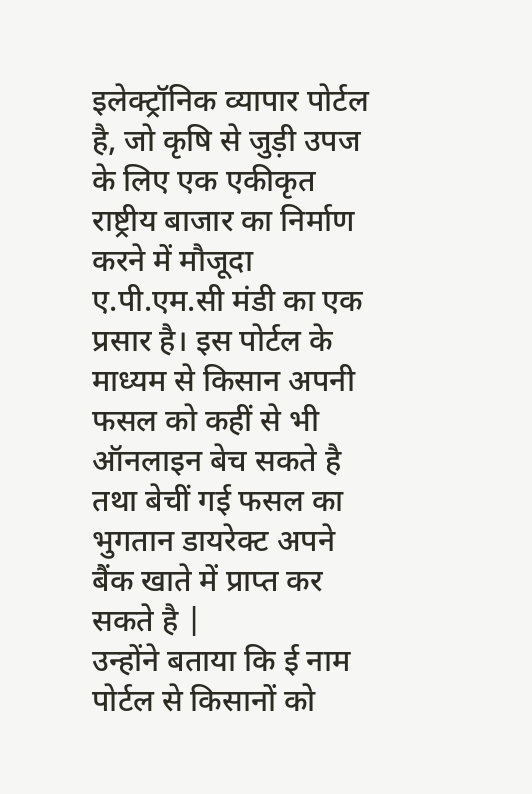इलेक्ट्रॉनिक व्यापार पोर्टल है, जो कृषि से जुड़ी उपज के लिए एक एकीकृत राष्ट्रीय बाजार का निर्माण करने में मौजूदा ए.पी.एम.सी मंडी का एक प्रसार है। इस पोर्टल के माध्यम से किसान अपनी फसल को कहीं से भी ऑनलाइन बेच सकते है तथा बेचीं गई फसल का भुगतान डायरेक्ट अपने बैंक खाते में प्राप्त कर सकते है |
उन्होंने बताया कि ई नाम पोर्टल से किसानों को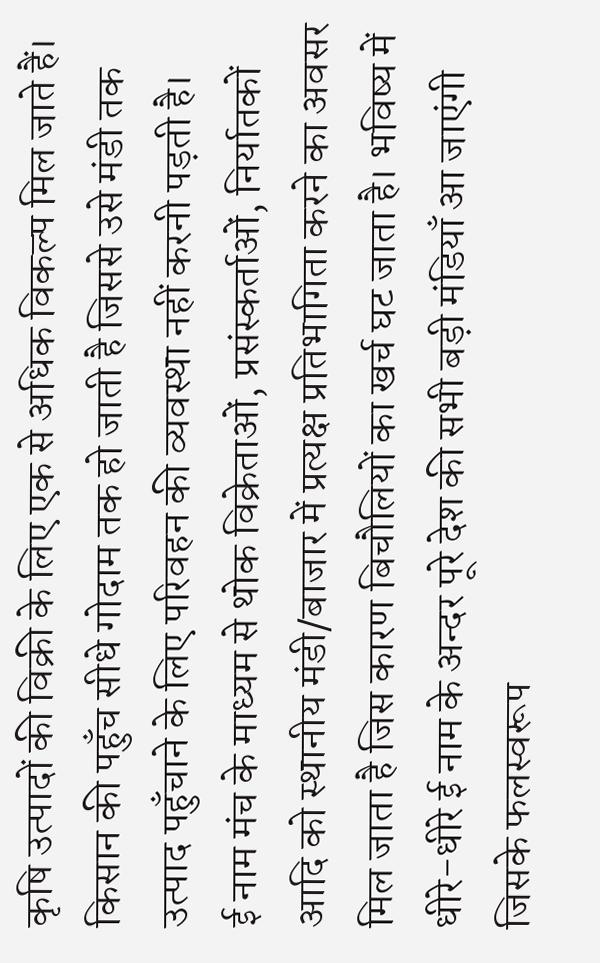कृषि उत्पादों की विक्री के लिए एक से अधिक विकल्प मिल जाते हैं। किसान की पहुँच सीधे गोदाम तक हो जाती है जिससे उसे मंडी तक उत्पाद पहुँचाने के लिए परिवहन की व्यवस्था नहीं करनी पड़ती है।
ई नाम मंच के माध्यम से थोक विक्रेताओं, प्रसंस्कर्ताओं, निर्यातकों आदि को स्थानीय मंडी/बाजार में प्रत्यक्ष प्रतिभागिता करने का अवसर मिल जाता है जिस कारण बिचौलियों का खर्च घट जाता है। भविष्य में धीरे-धीरे ई नाम के अन्दर पूरे देश की सभी बड़ी मंडियाँ आ जाएंगी जिसके फलस्वरूप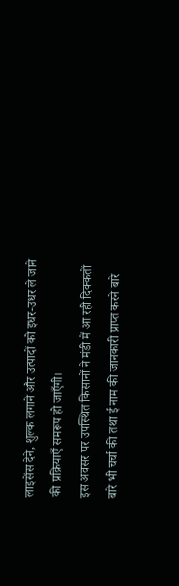लाइसेंस देने, शुल्क लगाने और उत्पादों को इधर-उधर ले जाने की प्रक्रियाएँ समरूप हो जाएँगी।
इस अवसर पर उपस्थित किसानों ने मंडी में आ रही दिक्कतों बारे भी चर्चा की तथा ई नाम की जानकारी प्राप्त करने बारे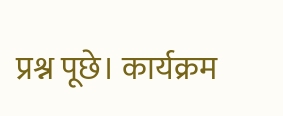प्रश्न पूछे। कार्यक्रम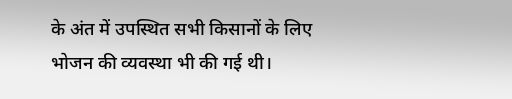के अंत में उपस्थित सभी किसानों के लिए भोजन की व्यवस्था भी की गई थी।